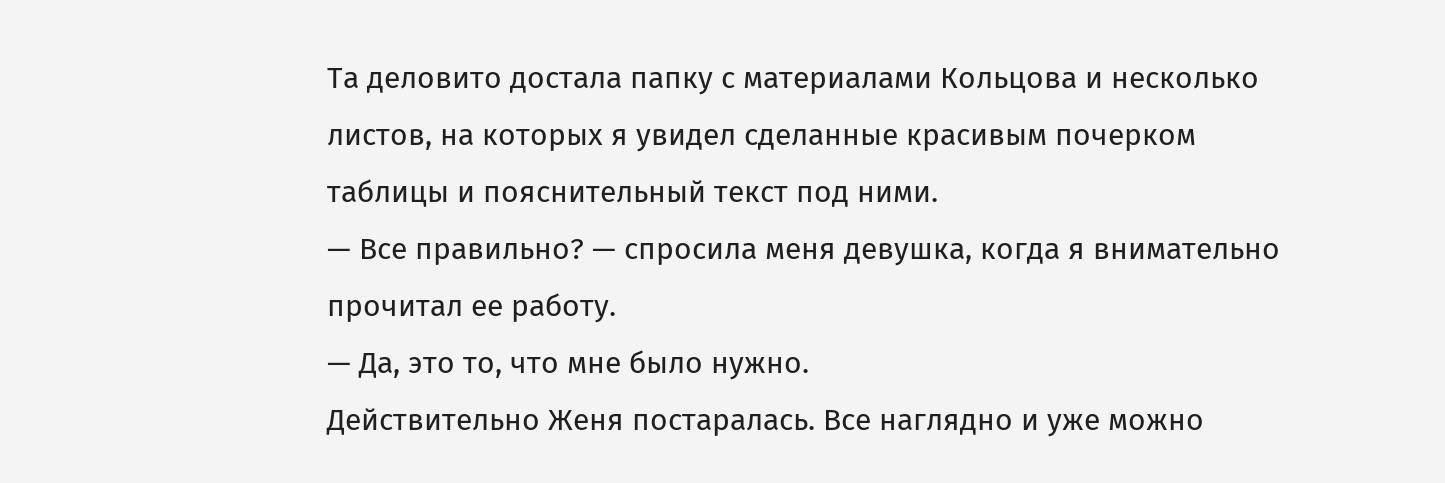Та деловито достала папку с материалами Кольцова и несколько листов, на которых я увидел сделанные красивым почерком таблицы и пояснительный текст под ними.
— Все правильно? — спросила меня девушка, когда я внимательно прочитал ее работу.
— Да, это то, что мне было нужно.
Действительно Женя постаралась. Все наглядно и уже можно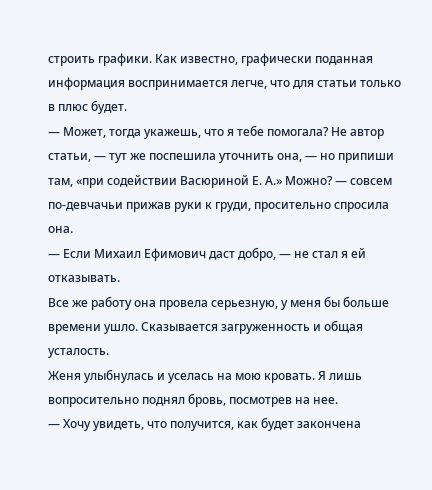строить графики. Как известно, графически поданная информация воспринимается легче, что для статьи только в плюс будет.
— Может, тогда укажешь, что я тебе помогала? Не автор статьи, — тут же поспешила уточнить она, — но припиши там, «при содействии Васюриной Е. А.» Можно? — совсем по-девчачьи прижав руки к груди, просительно спросила она.
— Если Михаил Ефимович даст добро, — не стал я ей отказывать.
Все же работу она провела серьезную, у меня бы больше времени ушло. Сказывается загруженность и общая усталость.
Женя улыбнулась и уселась на мою кровать. Я лишь вопросительно поднял бровь, посмотрев на нее.
— Хочу увидеть, что получится, как будет закончена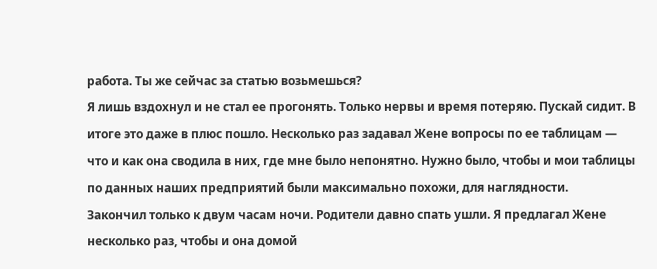работа. Ты же сейчас за статью возьмешься?
Я лишь вздохнул и не стал ее прогонять. Только нервы и время потеряю. Пускай сидит. В итоге это даже в плюс пошло. Несколько раз задавал Жене вопросы по ее таблицам — что и как она сводила в них, где мне было непонятно. Нужно было, чтобы и мои таблицы по данных наших предприятий были максимально похожи, для наглядности.
Закончил только к двум часам ночи. Родители давно спать ушли. Я предлагал Жене несколько раз, чтобы и она домой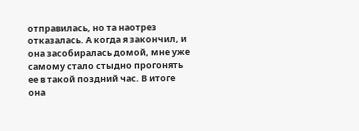отправилась, но та наотрез отказалась. А когда я закончил, и она засобиралась домой, мне уже самому стало стыдно прогонять ее в такой поздний час. В итоге она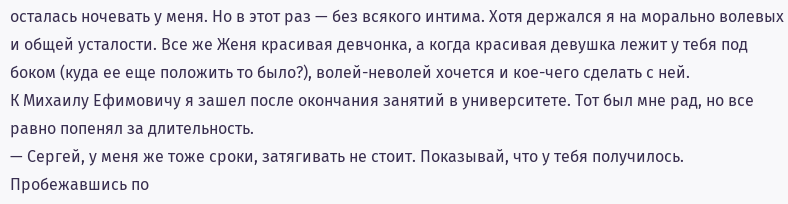осталась ночевать у меня. Но в этот раз — без всякого интима. Хотя держался я на морально волевых и общей усталости. Все же Женя красивая девчонка, а когда красивая девушка лежит у тебя под боком (куда ее еще положить то было?), волей-неволей хочется и кое-чего сделать с ней.
К Михаилу Ефимовичу я зашел после окончания занятий в университете. Тот был мне рад, но все равно попенял за длительность.
— Сергей, у меня же тоже сроки, затягивать не стоит. Показывай, что у тебя получилось.
Пробежавшись по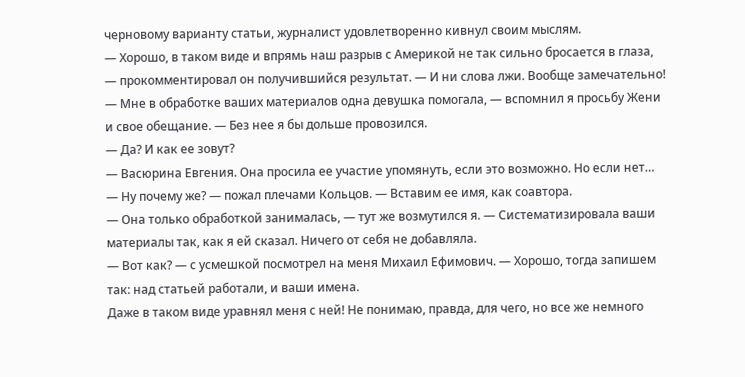черновому варианту статьи, журналист удовлетворенно кивнул своим мыслям.
— Хорошо, в таком виде и впрямь наш разрыв с Америкой не так сильно бросается в глаза, — прокомментировал он получившийся результат. — И ни слова лжи. Вообще замечательно!
— Мне в обработке ваших материалов одна девушка помогала, — вспомнил я просьбу Жени и свое обещание. — Без нее я бы дольше провозился.
— Да? И как ее зовут?
— Васюрина Евгения. Она просила ее участие упомянуть, если это возможно. Но если нет…
— Ну почему же? — пожал плечами Кольцов. — Вставим ее имя, как соавтора.
— Она только обработкой занималась, — тут же возмутился я. — Систематизировала ваши материалы так, как я ей сказал. Ничего от себя не добавляла.
— Вот как? — с усмешкой посмотрел на меня Михаил Ефимович. — Хорошо, тогда запишем так: над статьей работали, и ваши имена.
Даже в таком виде уравнял меня с ней! Не понимаю, правда, для чего, но все же немного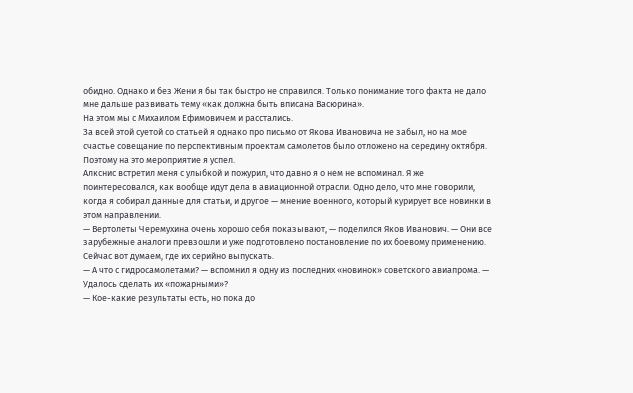обидно. Однако и без Жени я бы так быстро не справился. Только понимание того факта не дало мне дальше развивать тему «как должна быть вписана Васюрина».
На этом мы с Михаилом Ефимовичем и расстались.
За всей этой суетой со статьей я однако про письмо от Якова Ивановича не забыл, но на мое счастье совещание по перспективным проектам самолетов было отложено на середину октября. Поэтому на это мероприятие я успел.
Алкснис встретил меня с улыбкой и пожурил, что давно я о нем не вспоминал. Я же поинтересовался, как вообще идут дела в авиационной отрасли. Одно дело, что мне говорили, когда я собирал данные для статьи, и другое — мнение военного, который курирует все новинки в этом направлении.
— Вертолеты Черемухина очень хорошо себя показывают, — поделился Яков Иванович. — Они все зарубежные аналоги превзошли и уже подготовлено постановление по их боевому применению. Сейчас вот думаем, где их серийно выпускать.
— А что с гидросамолетами? — вспомнил я одну из последних «новинок» советского авиапрома. — Удалось сделать их «пожарными»?
— Кое-какие результаты есть, но пока до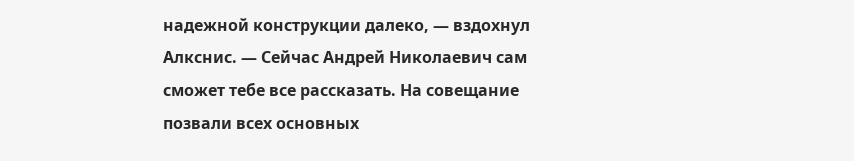надежной конструкции далеко, — вздохнул Алкснис. — Сейчас Андрей Николаевич сам сможет тебе все рассказать. На совещание позвали всех основных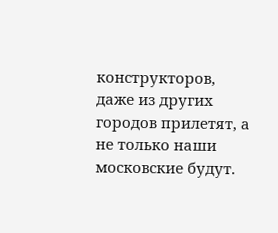конструкторов, даже из других городов прилетят, а не только наши московские будут.